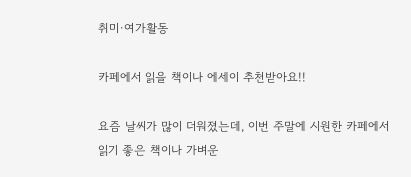취미·여가활동

카페에서 읽을 책이나 에세이 추천받아요!!

요즘 날씨가 많이 더워졌는데, 이번 주말에 시원한 카페에서 읽기 좋은 책이나 가벼운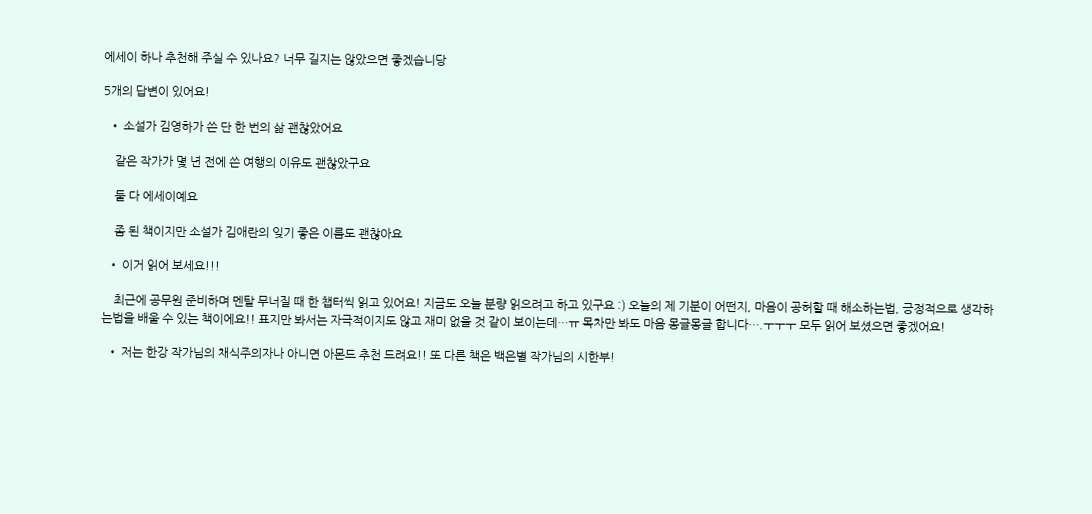에세이 하나 추천해 주실 수 있나요? 너무 길지는 않았으면 좋겠습니당

5개의 답변이 있어요!

  • 소설가 김영하가 쓴 단 한 번의 삶 괜찮았어요

    같은 작가가 몇 년 전에 쓴 여행의 이유도 괜찮았구요

    둘 다 에세이예요

    좀 된 책이지만 소설가 김애란의 잊기 좋은 이름도 괜찮아요

  • 이거 읽어 보세요!!!

    최근에 공무원 준비하며 멘탈 무너질 때 한 챕터씩 읽고 있어요! 지금도 오늘 분량 읽으려고 하고 있구요 :) 오늘의 제 기분이 어떤지, 마음이 공허할 때 해소하는법, 긍정적으로 생각하는법을 배울 수 있는 책이에요!! 표지만 봐서는 자극적이지도 않고 재미 없을 것 같이 보이는데…ㅠ 목차만 봐도 마음 몽글몽글 합니다….ㅜㅜㅜ 모두 읽어 보셨으면 좋겠어요!

  • 저는 한강 작가님의 채식주의자나 아니면 아몬드 추천 드려요!! 또 다른 책은 백은별 작가님의 시한부!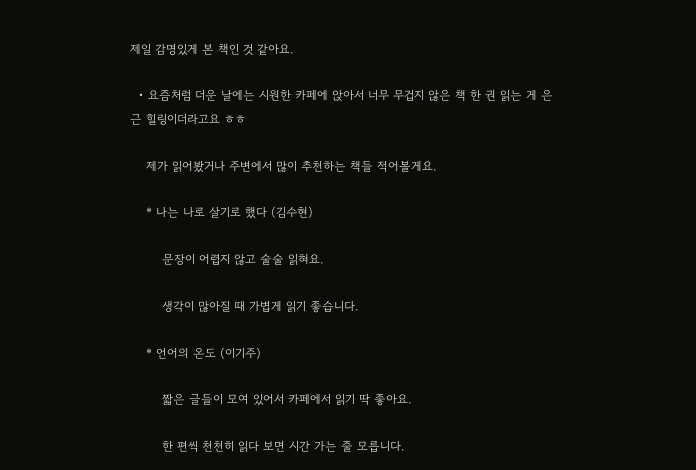제일 감명있게 본 책인 것 같아요.

  • 요즘처럼 더운 날에는 시원한 카페에 앉아서 너무 무겁지 않은 책 한 권 읽는 게 은근 힐링이더라고요 ㅎㅎ

    제가 읽어봤거나 주변에서 많이 추천하는 책들 적어볼게요.

    * 나는 나로 살기로 했다 (김수현)

        문장이 어렵지 않고 술술 읽혀요.

        생각이 많아질 때 가볍게 읽기 좋습니다.

    * 언어의 온도 (이기주)

        짧은 글들이 모여 있어서 카페에서 읽기 딱 좋아요.

        한 편씩 천천히 읽다 보면 시간 가는 줄 모릅니다.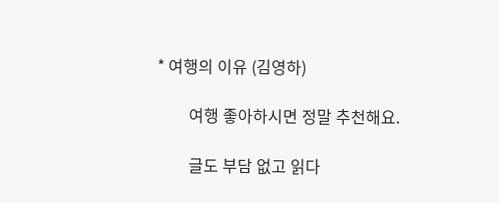* 여행의 이유 (김영하)

        여행 좋아하시면 정말 추천해요.

        글도 부담 없고 읽다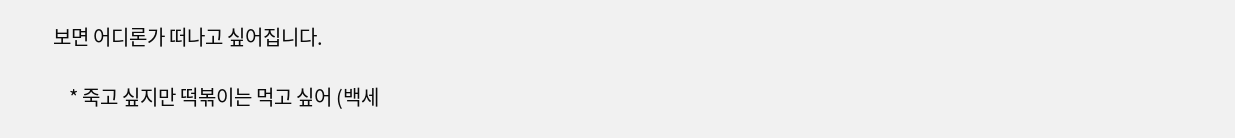보면 어디론가 떠나고 싶어집니다.

    * 죽고 싶지만 떡볶이는 먹고 싶어 (백세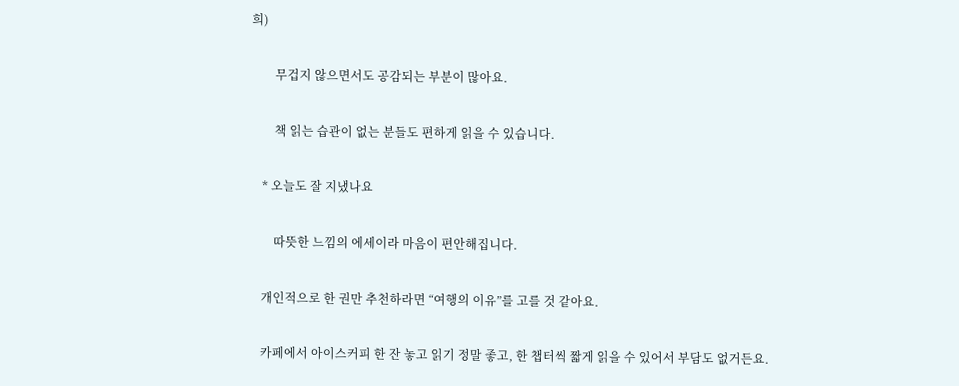희)

        무겁지 않으면서도 공감되는 부분이 많아요.

        책 읽는 습관이 없는 분들도 편하게 읽을 수 있습니다.

    * 오늘도 잘 지냈나요

        따뜻한 느낌의 에세이라 마음이 편안해집니다.

    개인적으로 한 권만 추천하라면 “여행의 이유”를 고를 것 같아요.

    카페에서 아이스커피 한 잔 놓고 읽기 정말 좋고, 한 챕터씩 짧게 읽을 수 있어서 부담도 없거든요.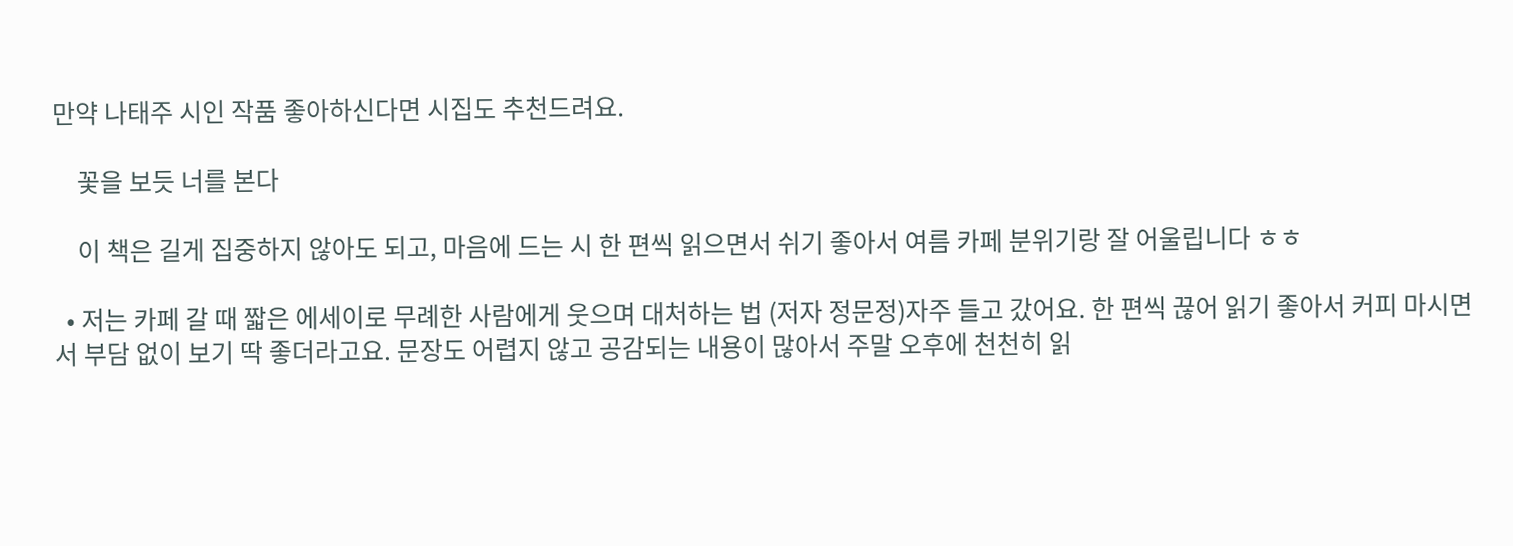만약 나태주 시인 작품 좋아하신다면 시집도 추천드려요.

    꽃을 보듯 너를 본다

    이 책은 길게 집중하지 않아도 되고, 마음에 드는 시 한 편씩 읽으면서 쉬기 좋아서 여름 카페 분위기랑 잘 어울립니다 ㅎㅎ

  • 저는 카페 갈 때 짧은 에세이로 무례한 사람에게 웃으며 대처하는 법 (저자 정문정)자주 들고 갔어요. 한 편씩 끊어 읽기 좋아서 커피 마시면서 부담 없이 보기 딱 좋더라고요. 문장도 어렵지 않고 공감되는 내용이 많아서 주말 오후에 천천히 읽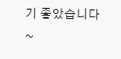기 좋았습니다~